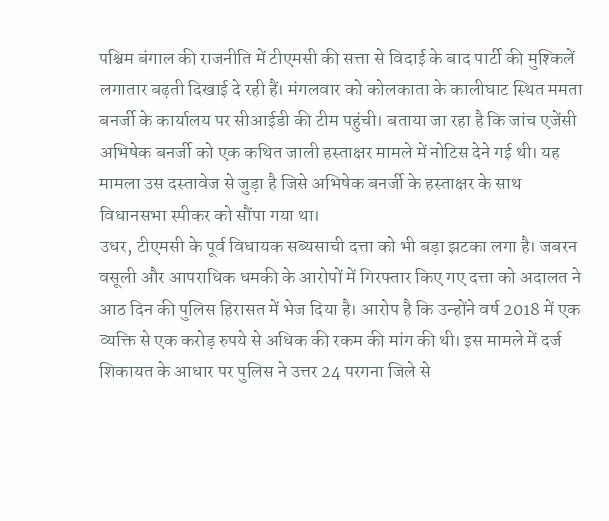पश्चिम बंगाल की राजनीति में टीएमसी की सत्ता से विदाई के बाद पार्टी की मुश्किलें लगातार बढ़ती दिखाई दे रही हैं। मंगलवार को कोलकाता के कालीघाट स्थित ममता बनर्जी के कार्यालय पर सीआईडी की टीम पहुंची। बताया जा रहा है कि जांच एजेंसी अभिषेक बनर्जी को एक कथित जाली हस्ताक्षर मामले में नोटिस देने गई थी। यह मामला उस दस्तावेज से जुड़ा है जिसे अभिषेक बनर्जी के हस्ताक्षर के साथ विधानसभा स्पीकर को सौंपा गया था।
उधर, टीएमसी के पूर्व विधायक सब्यसाची दत्ता को भी बड़ा झटका लगा है। जबरन वसूली और आपराधिक धमकी के आरोपों में गिरफ्तार किए गए दत्ता को अदालत ने आठ दिन की पुलिस हिरासत में भेज दिया है। आरोप है कि उन्होंने वर्ष 2018 में एक व्यक्ति से एक करोड़ रुपये से अधिक की रकम की मांग की थी। इस मामले में दर्ज शिकायत के आधार पर पुलिस ने उत्तर 24 परगना जिले से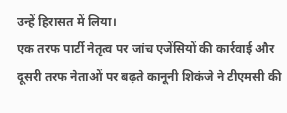उन्हें हिरासत में लिया।
एक तरफ पार्टी नेतृत्व पर जांच एजेंसियों की कार्रवाई और दूसरी तरफ नेताओं पर बढ़ते कानूनी शिकंजे ने टीएमसी की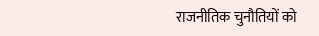राजनीतिक चुनौतियों को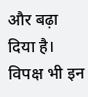और बढ़ा दिया है। विपक्ष भी इन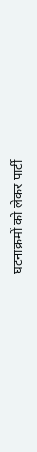घटनाक्रमों को लेकर पार्टी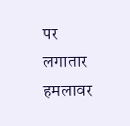पर लगातार हमलावर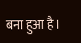बना हुआ है।